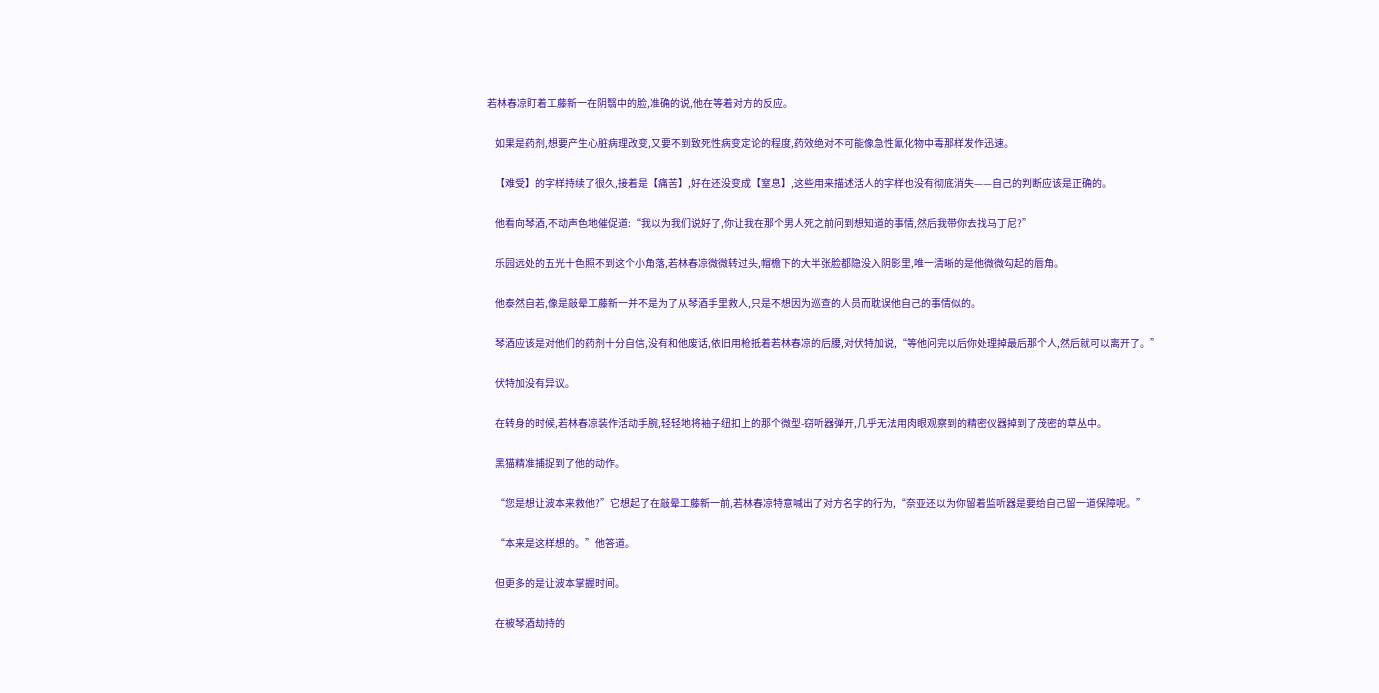若林春凉盯着工藤新一在阴翳中的脸,准确的说,他在等着对方的反应。

    如果是药剂,想要产生心脏病理改变,又要不到致死性病变定论的程度,药效绝对不可能像急性氰化物中毒那样发作迅速。

    【难受】的字样持续了很久,接着是【痛苦】,好在还没变成【窒息】,这些用来描述活人的字样也没有彻底消失——自己的判断应该是正确的。

    他看向琴酒,不动声色地催促道:“我以为我们说好了,你让我在那个男人死之前问到想知道的事情,然后我带你去找马丁尼?”

    乐园远处的五光十色照不到这个小角落,若林春凉微微转过头,帽檐下的大半张脸都隐没入阴影里,唯一清晰的是他微微勾起的唇角。

    他泰然自若,像是敲晕工藤新一并不是为了从琴酒手里救人,只是不想因为巡查的人员而耽误他自己的事情似的。

    琴酒应该是对他们的药剂十分自信,没有和他废话,依旧用枪抵着若林春凉的后腰,对伏特加说,“等他问完以后你处理掉最后那个人,然后就可以离开了。”

    伏特加没有异议。

    在转身的时候,若林春凉装作活动手腕,轻轻地将袖子纽扣上的那个微型-窃听器弹开,几乎无法用肉眼观察到的精密仪器掉到了茂密的草丛中。

    黑猫精准捕捉到了他的动作。

    “您是想让波本来救他?”它想起了在敲晕工藤新一前,若林春凉特意喊出了对方名字的行为,“奈亚还以为你留着监听器是要给自己留一道保障呢。”

    “本来是这样想的。”他答道。

    但更多的是让波本掌握时间。

    在被琴酒劫持的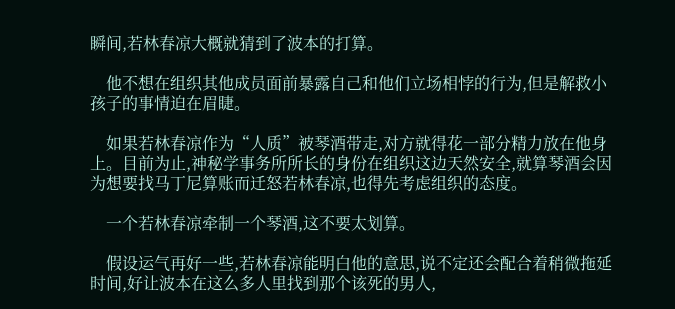瞬间,若林春凉大概就猜到了波本的打算。

    他不想在组织其他成员面前暴露自己和他们立场相悖的行为,但是解救小孩子的事情迫在眉睫。

    如果若林春凉作为“人质”被琴酒带走,对方就得花一部分精力放在他身上。目前为止,神秘学事务所所长的身份在组织这边天然安全,就算琴酒会因为想要找马丁尼算账而迁怒若林春凉,也得先考虑组织的态度。

    一个若林春凉牵制一个琴酒,这不要太划算。

    假设运气再好一些,若林春凉能明白他的意思,说不定还会配合着稍微拖延时间,好让波本在这么多人里找到那个该死的男人,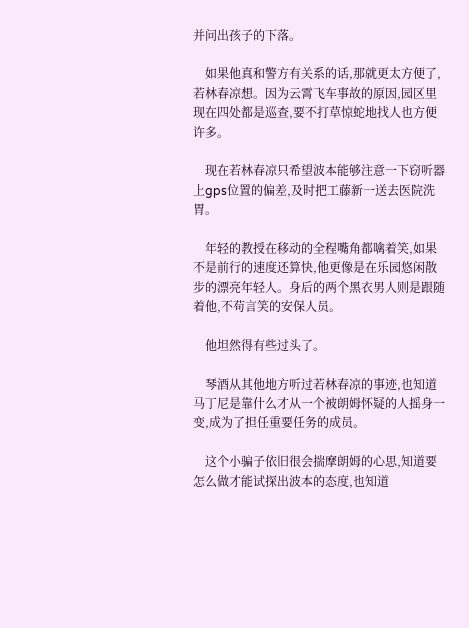并问出孩子的下落。

    如果他真和警方有关系的话,那就更太方便了,若林春凉想。因为云霄飞车事故的原因,园区里现在四处都是巡查,要不打草惊蛇地找人也方便许多。

    现在若林春凉只希望波本能够注意一下窃听器上gps位置的偏差,及时把工藤新一送去医院洗胃。

    年轻的教授在移动的全程嘴角都噙着笑,如果不是前行的速度还算快,他更像是在乐园悠闲散步的漂亮年轻人。身后的两个黑衣男人则是跟随着他,不苟言笑的安保人员。

    他坦然得有些过头了。

    琴酒从其他地方听过若林春凉的事迹,也知道马丁尼是靠什么才从一个被朗姆怀疑的人摇身一变,成为了担任重要任务的成员。

    这个小骗子依旧很会揣摩朗姆的心思,知道要怎么做才能试探出波本的态度,也知道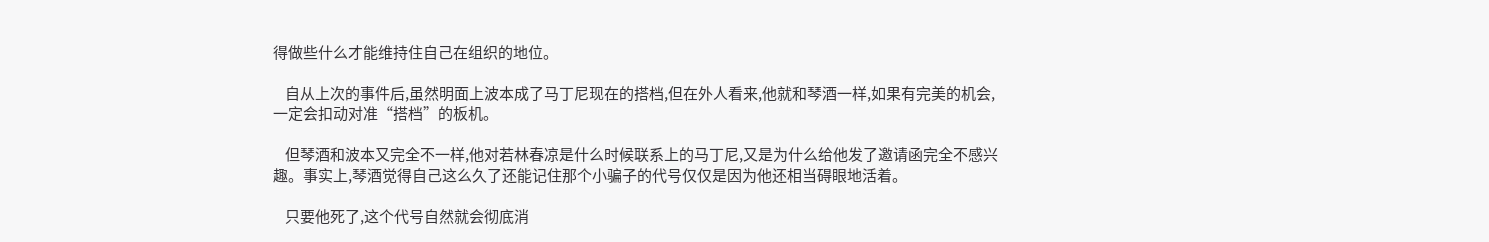得做些什么才能维持住自己在组织的地位。

    自从上次的事件后,虽然明面上波本成了马丁尼现在的搭档,但在外人看来,他就和琴酒一样,如果有完美的机会,一定会扣动对准“搭档”的板机。

    但琴酒和波本又完全不一样,他对若林春凉是什么时候联系上的马丁尼,又是为什么给他发了邀请函完全不感兴趣。事实上,琴酒觉得自己这么久了还能记住那个小骗子的代号仅仅是因为他还相当碍眼地活着。

    只要他死了,这个代号自然就会彻底消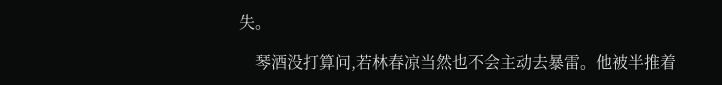失。

    琴酒没打算问,若林春凉当然也不会主动去暴雷。他被半推着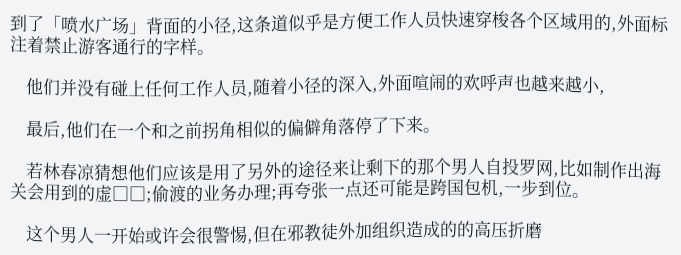到了「喷水广场」背面的小径,这条道似乎是方便工作人员快速穿梭各个区域用的,外面标注着禁止游客通行的字样。

    他们并没有碰上任何工作人员,随着小径的深入,外面喧闹的欢呼声也越来越小,

    最后,他们在一个和之前拐角相似的偏僻角落停了下来。

    若林春凉猜想他们应该是用了另外的途径来让剩下的那个男人自投罗网,比如制作出海关会用到的虚□□;偷渡的业务办理;再夸张一点还可能是跨国包机,一步到位。

    这个男人一开始或许会很警惕,但在邪教徒外加组织造成的的高压折磨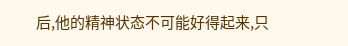后,他的精神状态不可能好得起来,只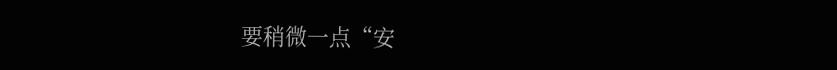要稍微一点“安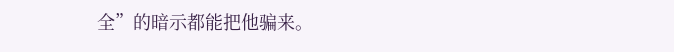全”的暗示都能把他骗来。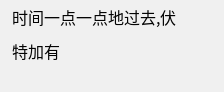时间一点一点地过去,伏特加有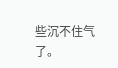些沉不住气了。